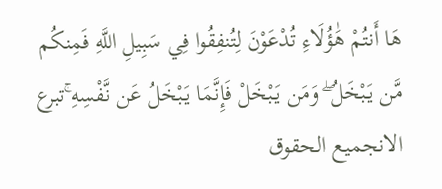هَا أَنتُمْ هَٰؤُلَاءِ تُدْعَوْنَ لِتُنفِقُوا فِي سَبِيلِ اللَّهِ فَمِنكُم مَّن يَبْخَلُ ۖ وَمَن يَبْخَلْ فَإِنَّمَا يَبْخَلُ عَن نَّفْسِهِ ۚتبرع الانجميع الحقوق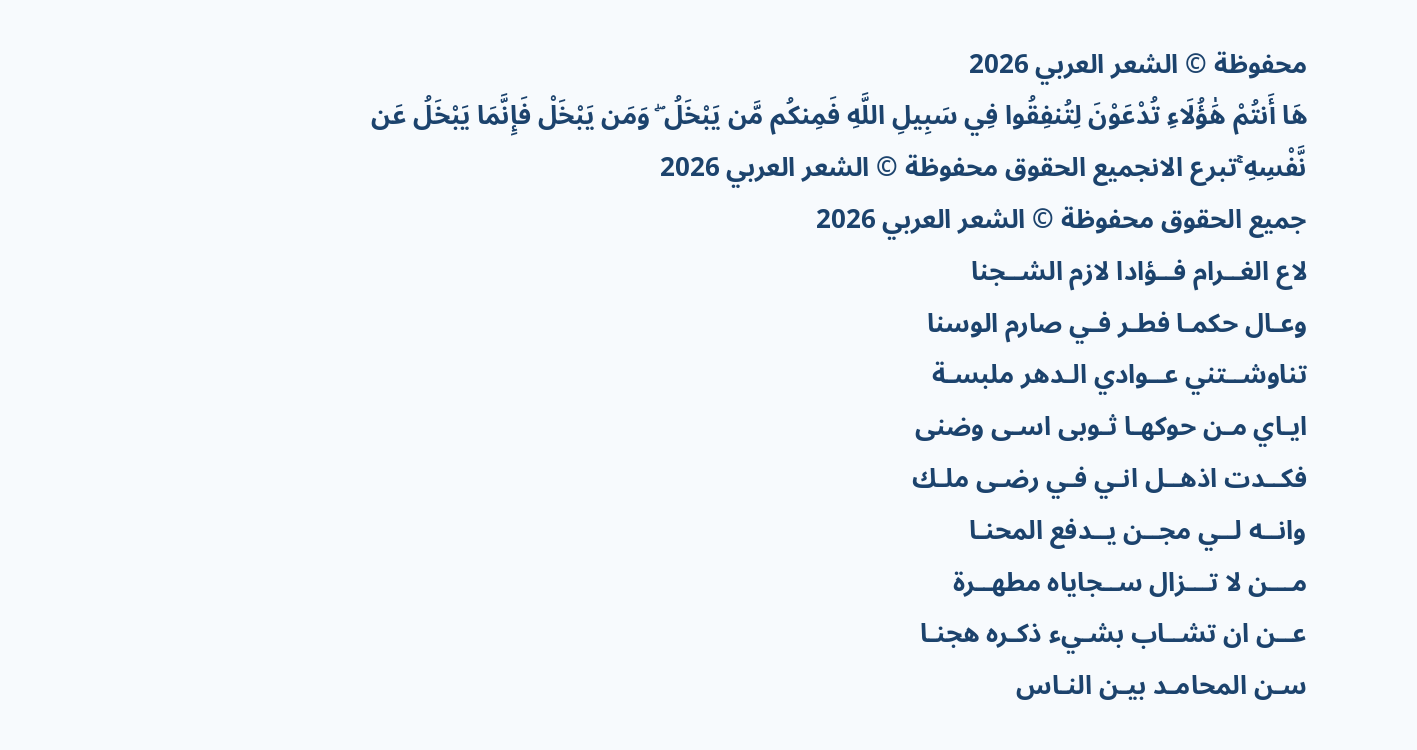محفوظة © الشعر العربي 2026
هَا أَنتُمْ هَٰؤُلَاءِ تُدْعَوْنَ لِتُنفِقُوا فِي سَبِيلِ اللَّهِ فَمِنكُم مَّن يَبْخَلُ ۖ وَمَن يَبْخَلْ فَإِنَّمَا يَبْخَلُ عَن نَّفْسِهِ ۚتبرع الانجميع الحقوق محفوظة © الشعر العربي 2026
جميع الحقوق محفوظة © الشعر العربي 2026
لاع الغــرام فــؤادا لازم الشــجنا
وعـال حكمـا فطـر فـي صارم الوسنا
تناوشــتني عــوادي الـدهر ملبسـة
ايـاي مـن حوكهـا ثـوبى اسـى وضنى
فكــدت اذهــل انـي فـي رضـى ملـك
وانــه لــي مجــن يــدفع المحنـا
مـــن لا تـــزال ســجاياه مطهــرة
عــن ان تشــاب بشـيء ذكـره هجنـا
سـن المحامـد بيـن النـاس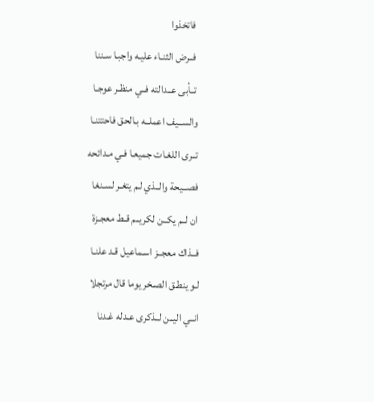فاتخذوا
فــرض الثنـاء عليـه واجبـا سـننا
تــأبى عــدالته فــي منظـر عوجـا
والســيف اعملــه بـالحق فاحتتنـا
تــرى اللغـات جميعـا فـي مـدائحه
فصــيحة والــذي لـم يتغـر لسـنغا
ان لــم يكــن لكريــم قـط معجـزة
فــذاك معجــز اسـماعيل قـد علنـا
لـو ينطـق الصـخر يوما قال مرتجلا
انــي اليــن لــذكرى عـدله غـدنا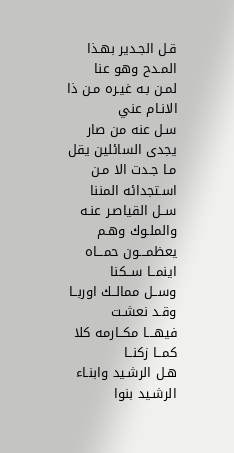قـل الجـدير بهـذا المـدح وهو عنا
لمـن بـه غيـره مـن ذا الانـام عني
سـل عنه من صار يجدى السائلين يقل
مـا جـدت الا مـن اسـتجدائه المننا
ســل القياصـر عنـه والملـوك وهـم
يعظمـــون حمـــاه اينمــا ســكنا
وســل ممالــك اوربــا وقـد نعشـت
فيهـــا مكــارمه كلا كمــا زكنــا
هـل الرشـيد وابنـاء الرشـيد بنوا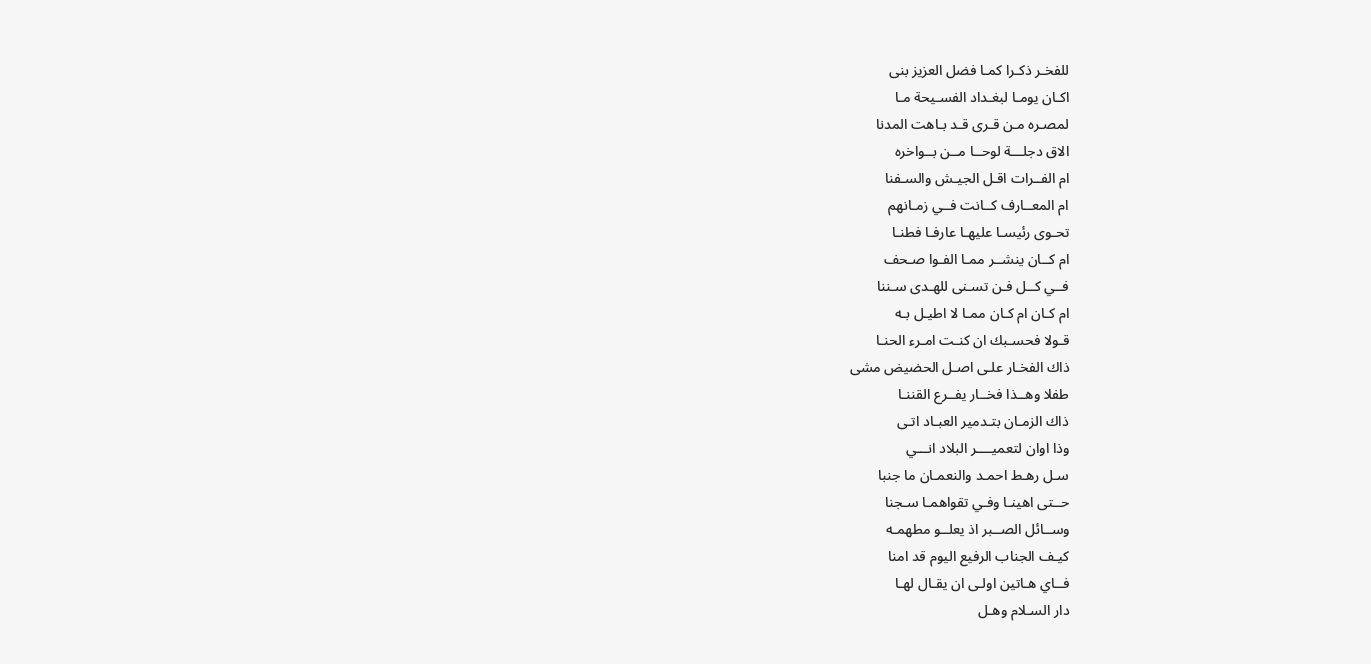للفخـر ذكـرا كمـا فضل العزيز بنى
اكـان يومـا لبغـداد الفسـيحة مـا
لمصـره مـن قـرى قـد بـاهت المدنا
الاق دجلـــة لوحــا مــن بــواخره
ام الفــرات اقـل الجيـش والسـفنا
ام المعــارف كــانت فــي زمـانهم
تحـوى رئيسـا عليهـا عارفـا فطنـا
ام كــان ينشــر ممـا الفـوا صـحف
فــي كــل فـن تسـنى للهـدى سـننا
ام كـان ام كـان ممـا لا اطيـل بـه
قـولا فحسـبك ان كنـت امـرء الحنـا
ذاك الفخـار علـى اصـل الحضيض مشى
طفلا وهــذا فخــار يفــرع القننـا
ذاك الزمـان بتـدمير العبـاد اتـى
وذا اوان لتعميــــر البلاد انـــي
سـل رهـط احمـد والنعمـان ما جنبا
حــتى اهينـا وفـي تقواهمـا سـجنا
وســائل الصــبر اذ يعلــو مطهمـه
كيـف الجناب الرفيع اليوم قد امنا
فــاي هـاتين اولـى ان يقـال لهـا
دار السـلام وهـل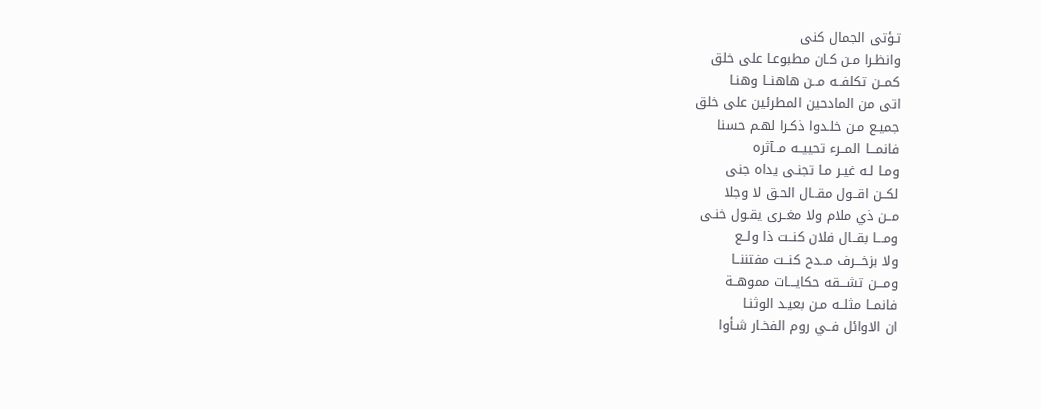تـؤتى الجمال كنى
وانظـرا مـن كـان مطبوعـا على خلق
كمــن تكلفــه مــن هاهنــا وهنـا
اتى من المادحين المطرئين على خلق
جميـع مـن خلـدوا ذكـرا لهـم حسنا
فانمـــا المــرء تحييــه مــآثره
ومـا لـه غيـر مـا تجنـى يداه جنى
لكــن اقــول مقــال الحـق لا وجلا
مــن ذي ملام ولا مغــرى يقـول خنـى
ومـــا بقــال فلان كنــت ذا ولــع
ولا بزخـــرف مــدح كنــت مفتننــا
ومـــن تشـــقه حكايـــات مموهــة
فانمــا مثلــه مـن بعيـد الوثنـا
ان الاوائل فــي روم الفخـار شـأوا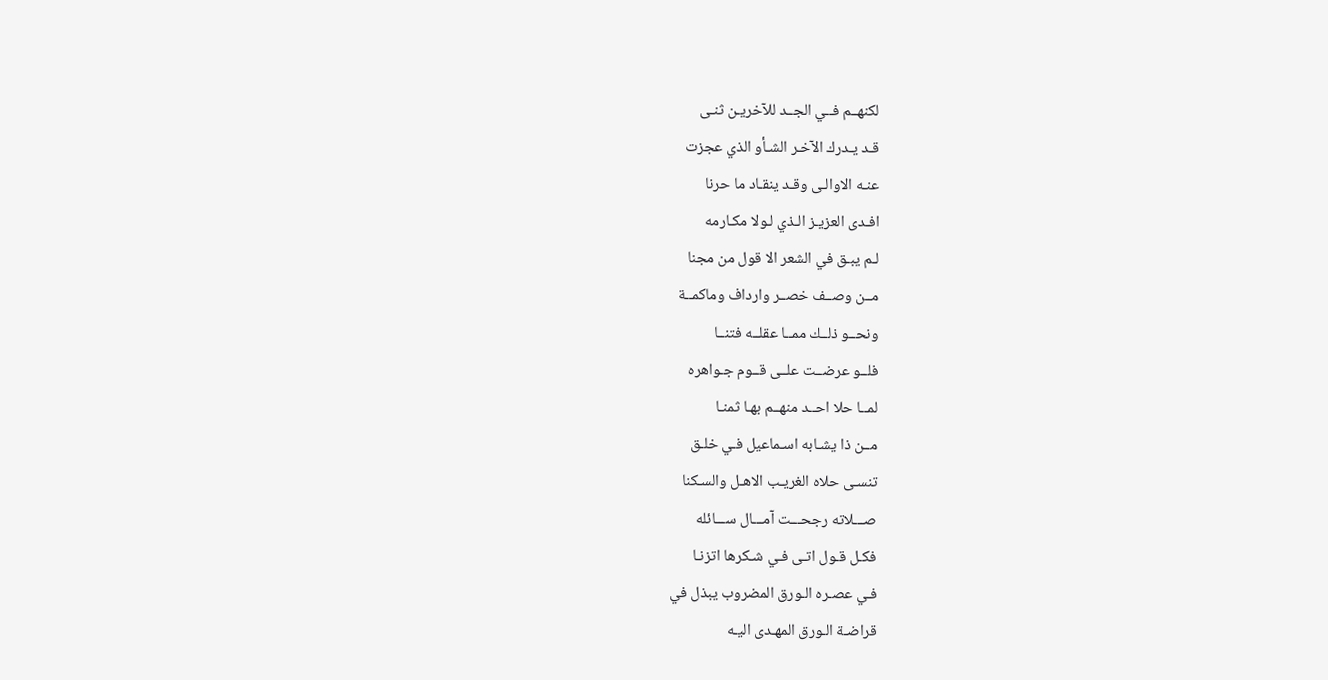لكنهــم فــي الجــد للآخريـن ثنـى
قـد يـدرك الآخـر الشـأو الذي عجزت
عنـه الاوالـى وقـد ينقـاد ما حرنا
افـدى العزيـز الـذي لـولا مكـارمه
لـم يبـق في الشعر الا قول من مجنا
مــن وصــف خصــر وارداف وماكمــة
ونحــو ذلــك ممــا عقلــه فتنــا
فلــو عرضــت علــى قــوم جـواهره
لمــا حلا احــد منهــم بهـا ثمنـا
مــن ذا يشـابه اسـماعيل فـي خلـق
تنسـى حلاه الغريـب الاهـل والسـكنا
صـــلاته رجحـــت آمـــال ســـائله
فكـل قـول اتـى فـي شـكرها اتزنـا
فـي عصـره الـورق المضروب يبذل في
قراضـة الـورق المهـدى اليـه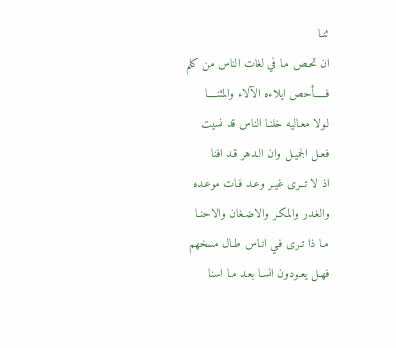ثنـا
ان تحـص مـا في لغات الناس من كلم
فـــــأحص ايلاءه الآلاء والمثنــــا
لـولا معـاليه خلنـا الناس قد نسيت
فعـل الجميـل وان الـدهر قـد افنا
اذ لا تــرى غيـر وعـد فـات موعـده
والغـدر والمكـر والاضـغان والاحنـا
مـا ذا تـرى فـي انـاس طـال مسخهم
فهـل يعـودون انسـا بعـد مـا اسنا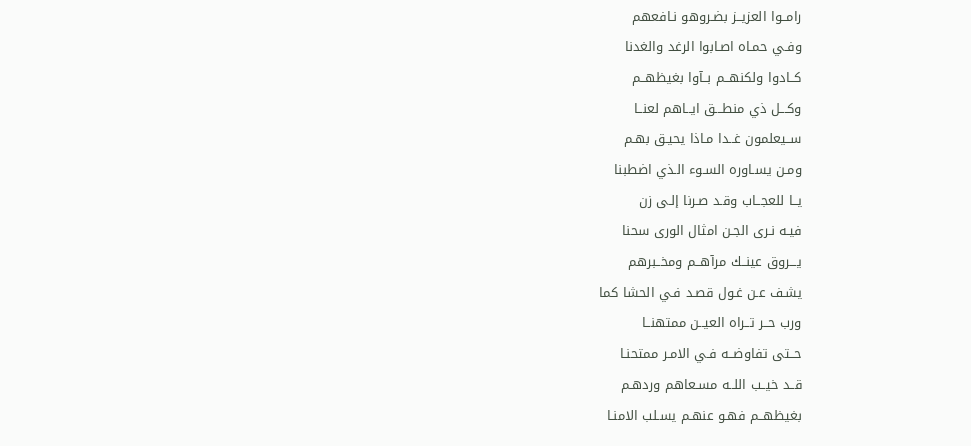رامــوا العزيــز بضـروهو نـافعهم
وفـي حمـاه اصـابوا الرغد والغدنا
كــادوا ولكنهــم بــآوا بغيظهــم
وكـــل ذي منطـــق ايــاهم لعنــا
ســيعلمون غــدا مـاذا يحيـق بهـم
ومـن يسـاوره السـوء الـذي اضطبنا
يــا للعجــاب وقـد صـرنا إلـى زن
فيـه نـرى الجـن امثال الورى سحنا
يـــروق عينــك مرآهــم ومخــبرهم
يشـف عـن غـول قصـد فـي الحشا كما
ورب حــر تــراه العيــن ممتهنــا
حــتى تفاوضــه فـي الامـر ممتحنـا
قــد خيــب اللــه مسـعاهم وردهـم
بغيظهــم فهـو عنهـم يسـلب الامنـا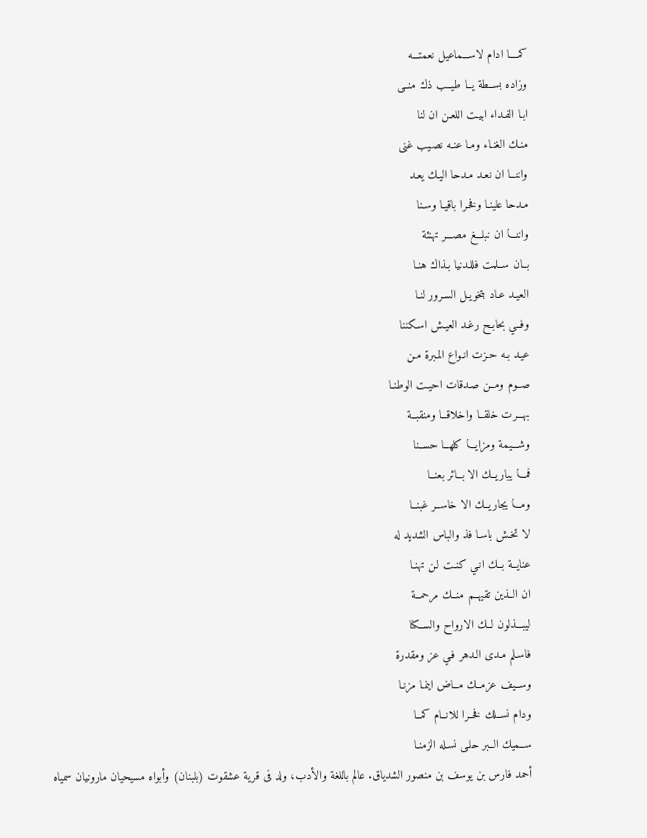كمــــا ادام لاســـماعيل نعمتـــه
وزاده بســطة يــا طيــب ذك منــى
ابـا الفـداء ابيـت اللعـن ان لنا
منـك الغنـاء ومـا عنـه نصـيب غنى
واننــا ان نعـد مـدحا اليـك يعـد
مـدحا علينـا وفخـرا باقيـا وسـنا
واننـــا ان نبلـــغ مصـــر تهنئة
بــان ســلمت فللـدنيا بـذاك هنـا
العيـد عـاد بتخويـل السـرور لنـا
وفــي بحابـح رغـد العيـش اسـكننا
عيـد بـه حـزت انـواع المـبرة مـن
صــوم ومــن صـدقات احيـت الوطنـا
بهـــرت خلقــا واخلاقــا ومنقبــة
وشـــيمة ومزايـــا كلهــا حســنا
فمـــا يباريــك الا بــائر بعنــا
ومـــا يجاريــك الا خاســر غبنــا
لا تخـش باسـا فذ والباس الشديد له
عنايــة بــك انـي كنـت لـن تهنـا
ان الــذين تقيهــم منــك مرحمــة
ليبـــذلون لــك الارواح والســكنا
فاسـلم مـدى الـدهر فـي عز ومقدرة
وســيف عزمــك مــاض اينمـا مزنـا
ودام نســلك فخــرا للانــام كمــا
ســميك الــبر حلـى نسـله الزمنـا
أحمد فارس بن يوسف بن منصور الشدياق. عالم باللغة والأدب، ولد فى قرية عشقوت (بلبنان) وأبواه مسيحيان مارونيان سمياه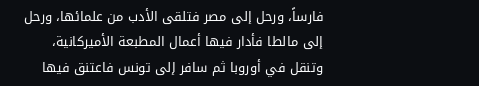فارساً، ورحل إلى مصر فتلقى الأدب من علمائها، ورحل إلى مالطا فأدار فيها أعمال المطبعة الأميركانية، وتنقل في أوروبا ثم سافر إلى تونس فاعتنق فيها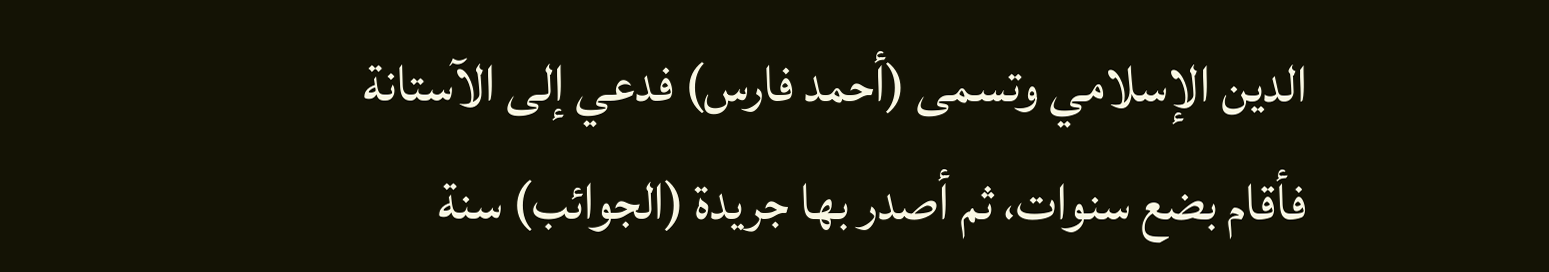الدين الإسلامي وتسمى (أحمد فارس) فدعي إلى الآستانة فأقام بضع سنوات، ثم أصدر بها جريدة (الجوائب) سنة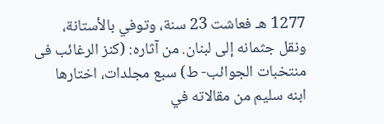1277 هـ فعاشت 23 سنة، وتوفي بالأستانة، ونقل جثمانه إلى لبنان. من آثاره: (كنز الرغائب فى منتخبات الجوائب- ط) سبع مجلدات، اختارها ابنه سليم من مقالاته في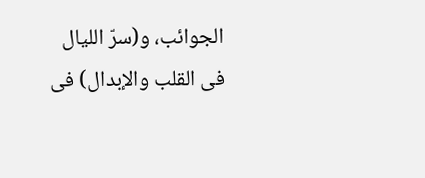الجوائب، و(سرّ الليال فى القلب والإبدال) فى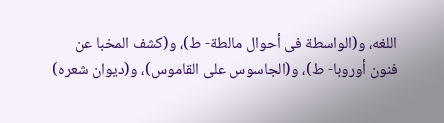اللغه، و(الواسطة فى أحوال مالطة- ط)، و(كشف المخبا عن فنون أوروبا- ط)، و(الجاسوس على القاموس)، و(ديوان شعره)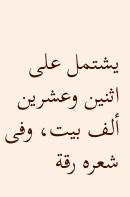يشتمل على اثنين وعشرين ألف بيت، وفى شعره رقة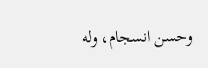وحسن انسجام، وله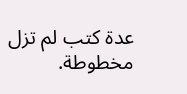عدة كتب لم تزل مخطوطة.